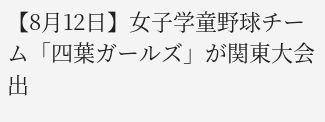【8月12日】女子学童野球チーム「四葉ガールズ」が関東大会出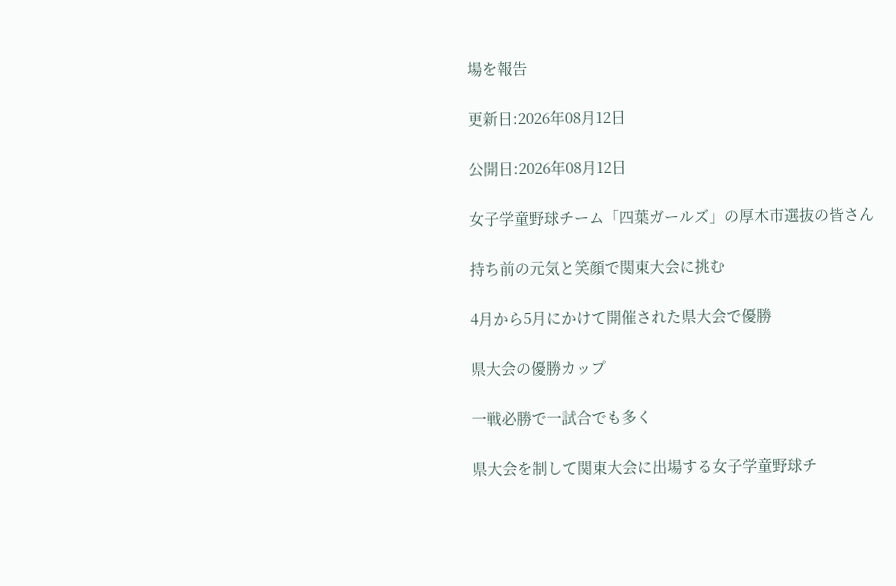場を報告

更新日:2026年08月12日

公開日:2026年08月12日

女子学童野球チーム「四葉ガールズ」の厚木市選抜の皆さん

持ち前の元気と笑顔で関東大会に挑む

4月から5月にかけて開催された県大会で優勝

県大会の優勝カップ

一戦必勝で一試合でも多く

県大会を制して関東大会に出場する女子学童野球チ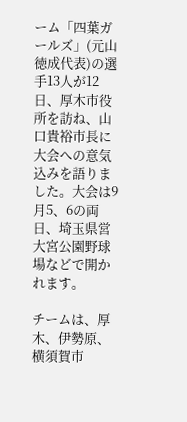ーム「四葉ガールズ」(元山徳成代表)の選手13人が12日、厚木市役所を訪ね、山口貴裕市長に大会への意気込みを語りました。大会は9月5、6の両日、埼玉県営大宮公園野球場などで開かれます。

チームは、厚木、伊勢原、横須賀市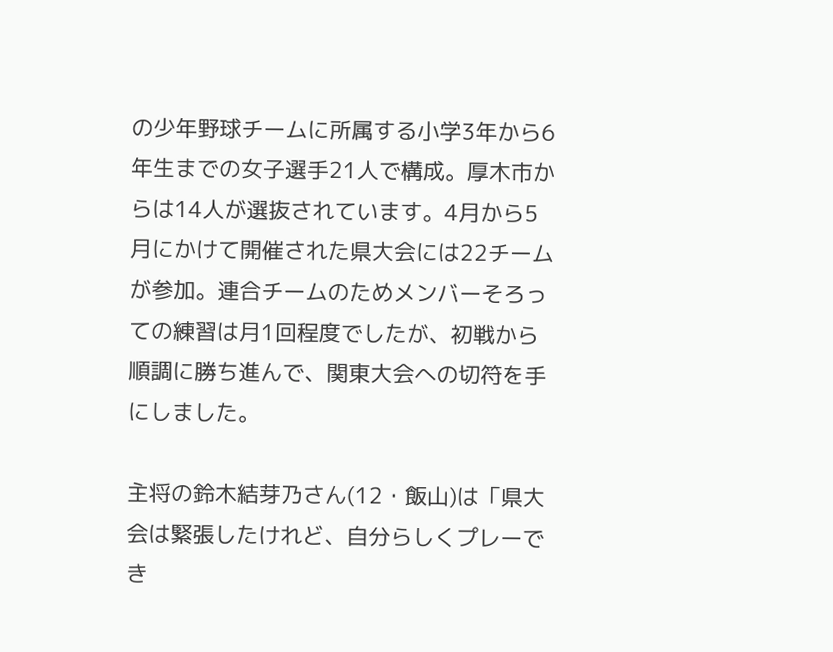の少年野球チームに所属する小学3年から6年生までの女子選手21人で構成。厚木市からは14人が選抜されています。4月から5月にかけて開催された県大会には22チームが参加。連合チームのためメンバーそろっての練習は月1回程度でしたが、初戦から順調に勝ち進んで、関東大会への切符を手にしました。

主将の鈴木結芽乃さん(12・飯山)は「県大会は緊張したけれど、自分らしくプレーでき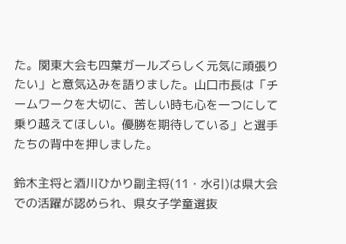た。関東大会も四葉ガールズらしく元気に頑張りたい」と意気込みを語りました。山口市長は「チームワークを大切に、苦しい時も心を一つにして乗り越えてほしい。優勝を期待している」と選手たちの背中を押しました。

鈴木主将と酒川ひかり副主将(11・水引)は県大会での活躍が認められ、県女子学童選抜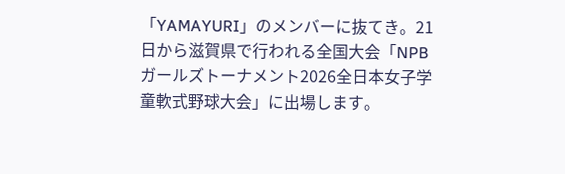「YAMAYURI」のメンバーに抜てき。21日から滋賀県で行われる全国大会「NPBガールズトーナメント2026全日本女子学童軟式野球大会」に出場します。